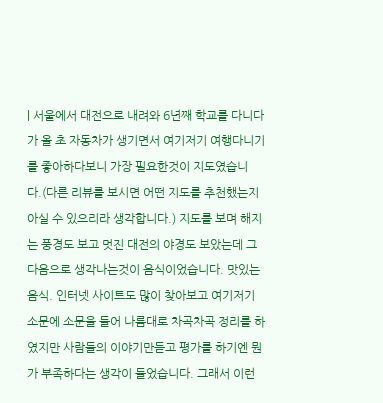| 서울에서 대전으로 내려와 6년째 학교를 다니다가 올 초 자동차가 생기면서 여기저기 여행다니기를 좋아하다보니 가장 필요한것이 지도였습니다.(다른 리뷰를 보시면 어떤 지도를 추천했는지 아실 수 있으리라 생각합니다.) 지도를 보며 해지는 풍경도 보고 멋진 대전의 야경도 보았는데 그 다음으로 생각나는것이 음식이었습니다. 맛있는 음식. 인터넷 사이트도 많이 찾아보고 여기저기 소문에 소문을 들어 나름대로 차곡차곡 정리를 하였지만 사람들의 이야기만듣고 평가를 하기엔 뭔가 부족하다는 생각이 들었습니다. 그래서 이런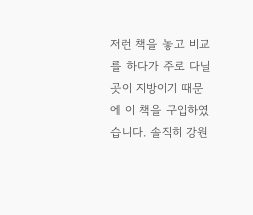저런 책을 놓고 비교를 하다가 주로 다닐 곳이 지방이기 때문에 이 책을 구입하였습니다. 솔직히 강원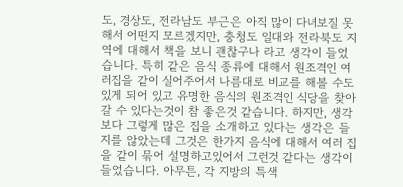도, 경상도, 전라남도 부근은 아직 많이 다녀보질 못해서 어떤지 모르겠지만, 충청도 일대와 전라북도 지역에 대해서 책을 보니 괜찮구나 라고 생각이 들었습니다. 특히 같은 음식 종류에 대해서 원조격인 여러집을 같이 실어주어서 나름대로 비교를 해볼 수도 있게 되어 있고 유명한 음식의 원조격인 식당을 찾아 갈 수 있다는것이 참 좋은것 같습니다. 하지만, 생각보다 그렇게 많은 집을 소개하고 있다는 생각은 들지를 않았는데 그것은 한가지 음식에 대해서 여러 집을 같이 묶어 설명하고있어서 그런것 같다는 생각이 들었습니다. 아무튼, 각 지방의 특색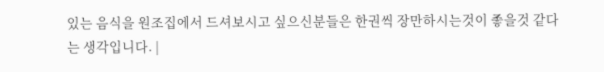있는 음식을 원조집에서 드셔보시고 싶으신분들은 한권씩 장만하시는것이 좋을것 같다는 생각입니다. |